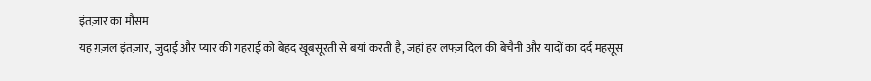इंतज़ार का मौसम
यह ग़ज़ल इंतज़ार, जुदाई और प्यार की गहराई को बेहद खूबसूरती से बयां करती है, जहां हर लफ्ज़ दिल की बेचैनी और यादों का दर्द महसूस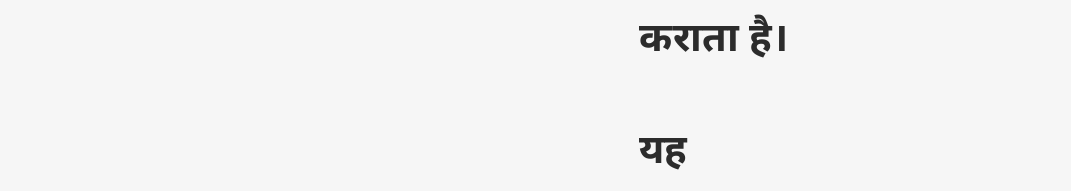कराता है।

यह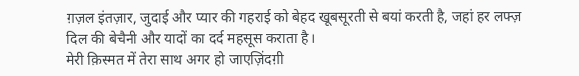ग़ज़ल इंतज़ार, जुदाई और प्यार की गहराई को बेहद खूबसूरती से बयां करती है, जहां हर लफ्ज़ दिल की बेचैनी और यादों का दर्द महसूस कराता है।
मेरी क़िस्मत में तेरा साथ अगर हो जाएज़िंदग़ी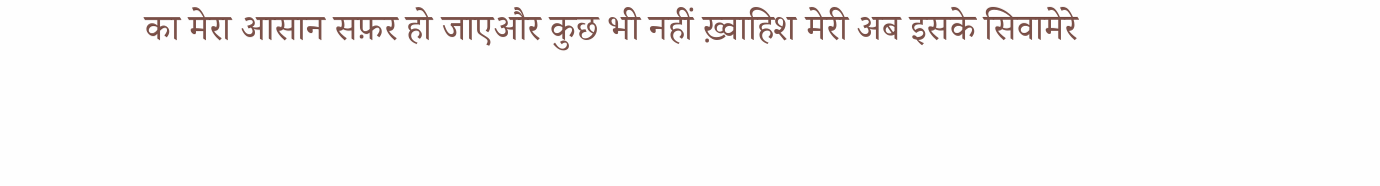का मेरा आसान सफ़र हो जाएऔर कुछ भी नहीं ख़्वाहिश मेरी अब इसके सिवामेरे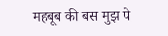महबूब की बस मुझ पे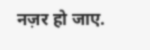नज़र हो जाए.